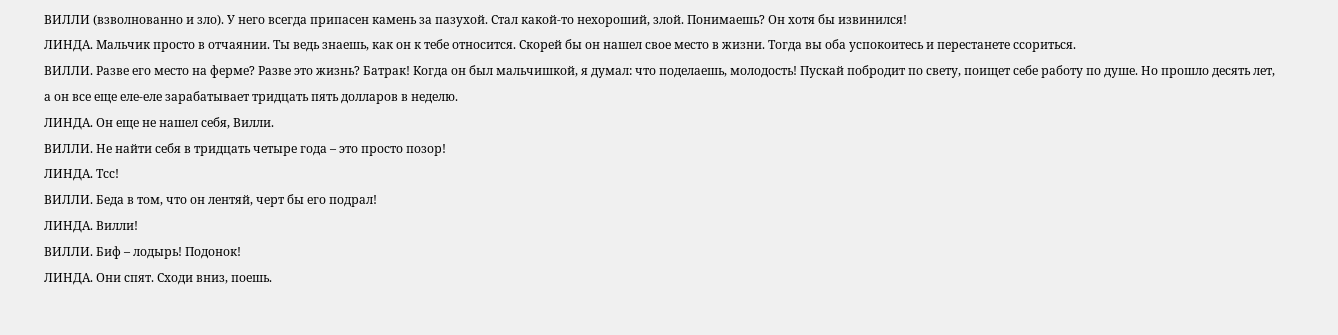ВИЛЛИ (взволнованно и зло). У него всегда припасен камень за пазухой. Стал какой-то нехороший, злой. Понимаешь? Он хотя бы извинился!
ЛИНДА. Мальчик просто в отчаянии. Ты ведь знаешь, как он к тебе относится. Скорей бы он нашел свое место в жизни. Тогда вы оба успокоитесь и перестанете ссориться.
ВИЛЛИ. Разве его место на ферме? Разве это жизнь? Батрак! Когда он был мальчишкой, я думал: что поделаешь, молодость! Пускай побродит по свету, поищет себе работу по душе. Но прошло десять лет, а он все еще еле-еле зарабатывает тридцать пять долларов в неделю.
ЛИНДА. Он еще не нашел себя, Вилли.
ВИЛЛИ. Не найти себя в тридцать четыре года – это просто позор!
ЛИНДА. Тсс!
ВИЛЛИ. Беда в том, что он лентяй, черт бы его подрал!
ЛИНДА. Вилли!
ВИЛЛИ. Биф – лодырь! Подонок!
ЛИНДА. Они спят. Сходи вниз, поешь.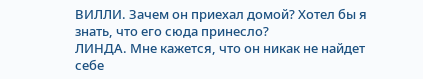ВИЛЛИ. Зачем он приехал домой? Хотел бы я знать, что его сюда принесло?
ЛИНДА. Мне кажется, что он никак не найдет себе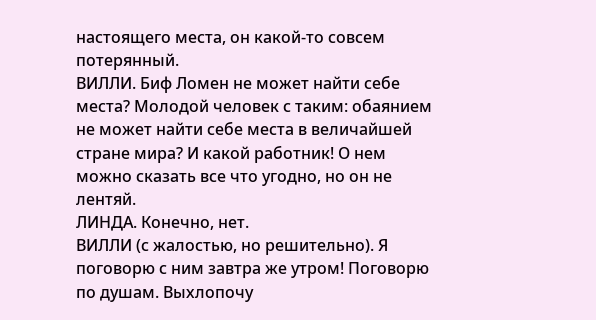настоящего места, он какой-то совсем потерянный.
ВИЛЛИ. Биф Ломен не может найти себе места? Молодой человек с таким: обаянием не может найти себе места в величайшей стране мира? И какой работник! О нем можно сказать все что угодно, но он не лентяй.
ЛИНДА. Конечно, нет.
ВИЛЛИ (с жалостью, но решительно). Я поговорю с ним завтра же утром! Поговорю по душам. Выхлопочу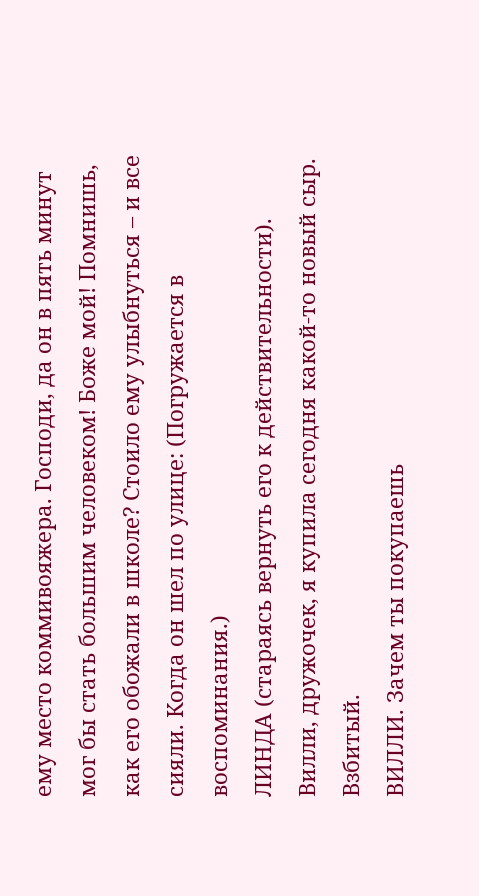ему место коммивояжера. Господи, да он в пять минут мог бы стать большим человеком! Боже мой! Помнишь, как его обожали в школе? Стоило ему улыбнуться – и все сияли. Когда он шел по улице: (Погружается в воспоминания.)
ЛИНДА (стараясь вернуть его к действительности). Вилли, дружочек, я купила сегодня какой-то новый сыр. Взбитый.
ВИЛЛИ. Зачем ты покупаешь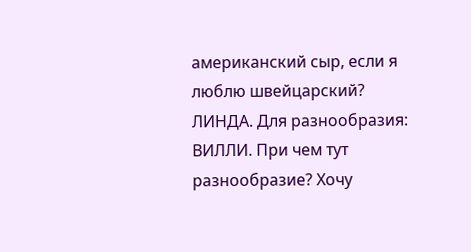американский сыр, если я люблю швейцарский?
ЛИНДА. Для разнообразия:
ВИЛЛИ. При чем тут разнообразие? Хочу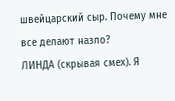швейцарский сыр. Почему мне все делают назло?
ЛИНДА (скрывая смех). Я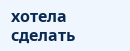хотела сделать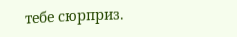тебе сюрприз.